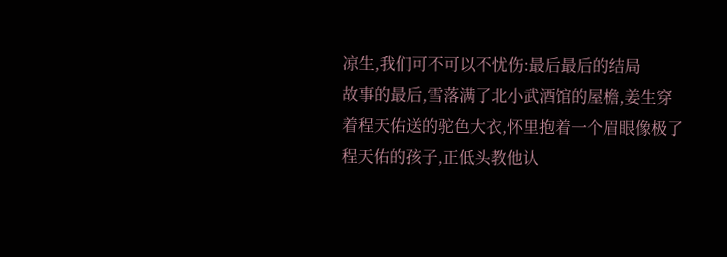凉生,我们可不可以不忧伤:最后最后的结局
故事的最后,雪落满了北小武酒馆的屋檐,姜生穿着程天佑送的驼色大衣,怀里抱着一个眉眼像极了程天佑的孩子,正低头教他认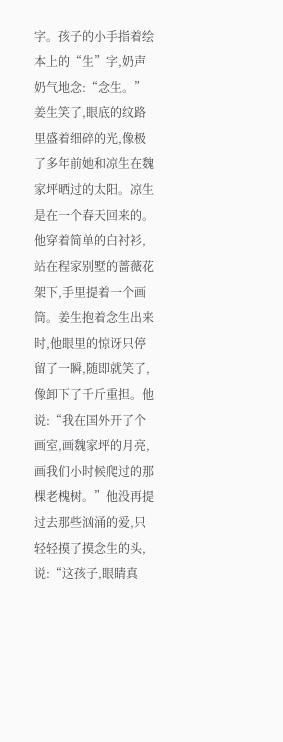字。孩子的小手指着绘本上的“生”字,奶声奶气地念:“念生。”姜生笑了,眼底的纹路里盛着细碎的光,像极了多年前她和凉生在魏家坪晒过的太阳。凉生是在一个春天回来的。他穿着简单的白衬衫,站在程家别墅的蔷薇花架下,手里提着一个画筒。姜生抱着念生出来时,他眼里的惊讶只停留了一瞬,随即就笑了,像卸下了千斤重担。他说:“我在国外开了个画室,画魏家坪的月亮,画我们小时候爬过的那棵老槐树。”他没再提过去那些汹涌的爱,只轻轻摸了摸念生的头,说:“这孩子,眼睛真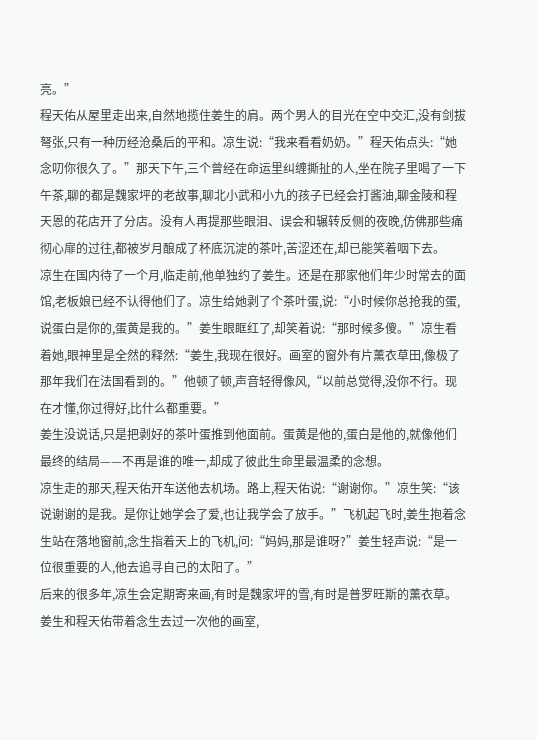亮。”
程天佑从屋里走出来,自然地揽住姜生的肩。两个男人的目光在空中交汇,没有剑拔弩张,只有一种历经沧桑后的平和。凉生说:“我来看看奶奶。”程天佑点头:“她念叨你很久了。”那天下午,三个曾经在命运里纠缠撕扯的人,坐在院子里喝了一下午茶,聊的都是魏家坪的老故事,聊北小武和小九的孩子已经会打酱油,聊金陵和程天恩的花店开了分店。没有人再提那些眼泪、误会和辗转反侧的夜晚,仿佛那些痛彻心扉的过往,都被岁月酿成了杯底沉淀的茶叶,苦涩还在,却已能笑着咽下去。
凉生在国内待了一个月,临走前,他单独约了姜生。还是在那家他们年少时常去的面馆,老板娘已经不认得他们了。凉生给她剥了个茶叶蛋,说:“小时候你总抢我的蛋,说蛋白是你的,蛋黄是我的。”姜生眼眶红了,却笑着说:“那时候多傻。”凉生看着她,眼神里是全然的释然:“姜生,我现在很好。画室的窗外有片薰衣草田,像极了那年我们在法国看到的。”他顿了顿,声音轻得像风,“以前总觉得,没你不行。现在才懂,你过得好,比什么都重要。”
姜生没说话,只是把剥好的茶叶蛋推到他面前。蛋黄是他的,蛋白是他的,就像他们最终的结局——不再是谁的唯一,却成了彼此生命里最温柔的念想。
凉生走的那天,程天佑开车送他去机场。路上,程天佑说:“谢谢你。”凉生笑:“该说谢谢的是我。是你让她学会了爱,也让我学会了放手。”飞机起飞时,姜生抱着念生站在落地窗前,念生指着天上的飞机,问:“妈妈,那是谁呀?”姜生轻声说:“是一位很重要的人,他去追寻自己的太阳了。”
后来的很多年,凉生会定期寄来画,有时是魏家坪的雪,有时是普罗旺斯的薰衣草。姜生和程天佑带着念生去过一次他的画室,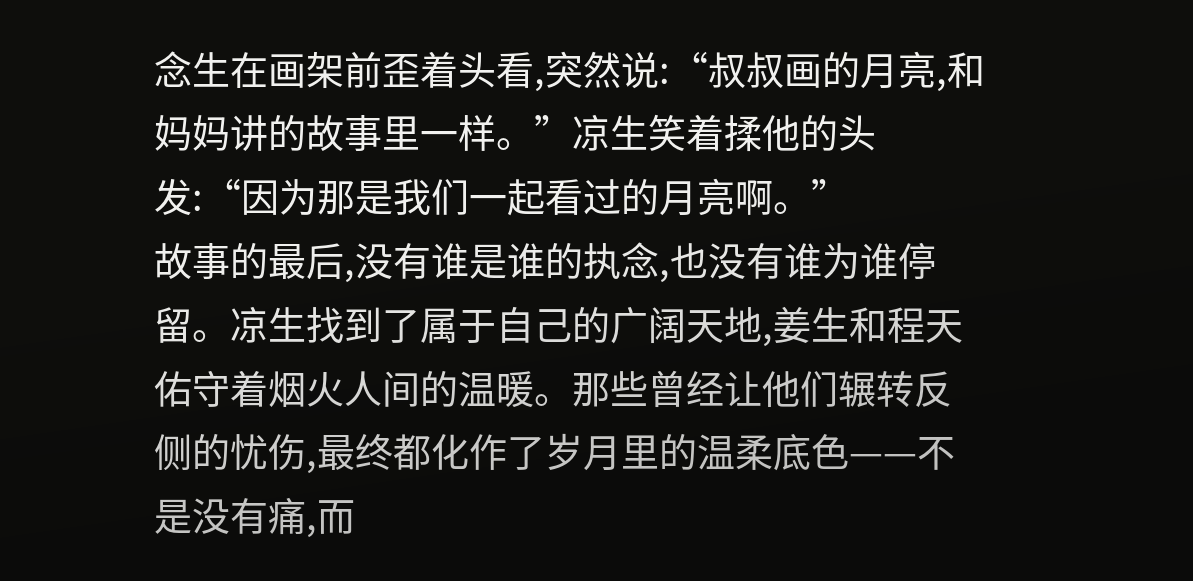念生在画架前歪着头看,突然说:“叔叔画的月亮,和妈妈讲的故事里一样。”凉生笑着揉他的头发:“因为那是我们一起看过的月亮啊。”
故事的最后,没有谁是谁的执念,也没有谁为谁停留。凉生找到了属于自己的广阔天地,姜生和程天佑守着烟火人间的温暖。那些曾经让他们辗转反侧的忧伤,最终都化作了岁月里的温柔底色——不是没有痛,而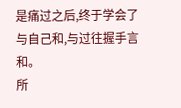是痛过之后,终于学会了与自己和,与过往握手言和。
所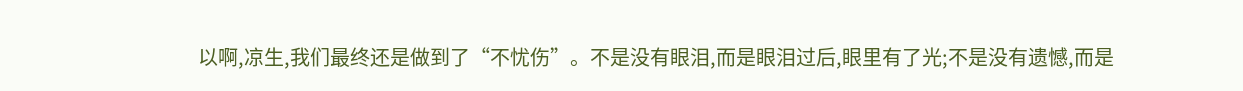以啊,凉生,我们最终还是做到了“不忧伤”。不是没有眼泪,而是眼泪过后,眼里有了光;不是没有遗憾,而是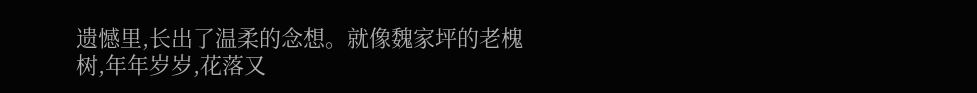遗憾里,长出了温柔的念想。就像魏家坪的老槐树,年年岁岁,花落又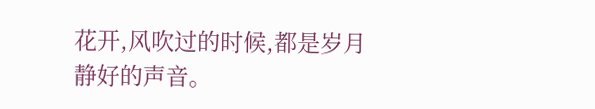花开,风吹过的时候,都是岁月静好的声音。